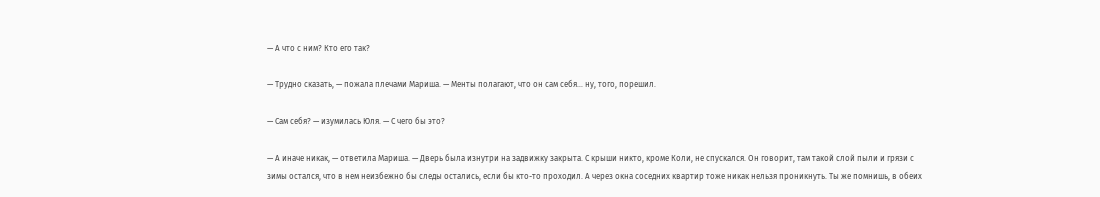— А что с ним? Кто его так?

— Трудно сказать, — пожала плечами Мариша. — Менты полагают, что он сам себя… ну, того, порешил.

— Сам себя? — изумилась Юля. — С чего бы это?

— А иначе никак, — ответила Мариша. — Дверь была изнутри на задвижку закрыта. С крыши никто, кроме Коли, не спускался. Он говорит, там такой слой пыли и грязи с зимы остался, что в нем неизбежно бы следы остались, если бы кто-то проходил. А через окна соседних квартир тоже никак нельзя проникнуть. Ты же помнишь, в обеих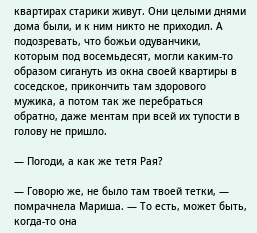квартирах старики живут. Они целыми днями дома были, и к ним никто не приходил. А подозревать, что божьи одуванчики, которым под восемьдесят, могли каким-то образом сигануть из окна своей квартиры в соседское, прикончить там здорового мужика, а потом так же перебраться обратно, даже ментам при всей их тупости в голову не пришло.

— Погоди, а как же тетя Рая?

— Говорю же, не было там твоей тетки, — помрачнела Мариша. — То есть, может быть, когда-то она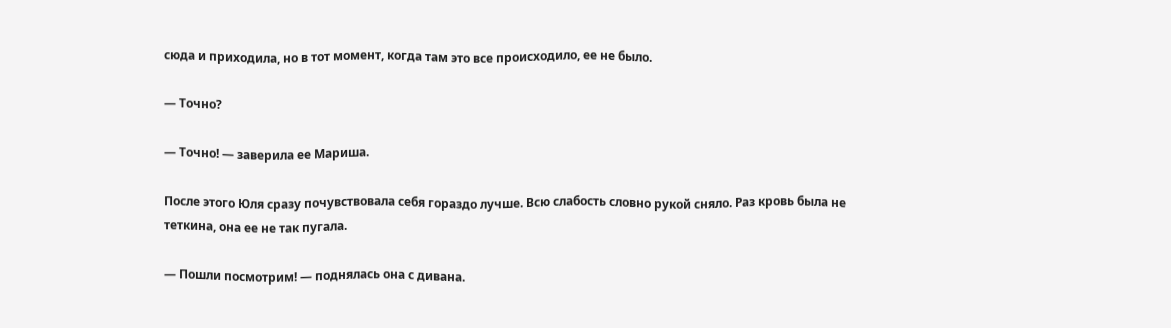сюда и приходила, но в тот момент, когда там это все происходило, ее не было.

— Точно?

— Точно! — заверила ее Мариша.

После этого Юля сразу почувствовала себя гораздо лучше. Всю слабость словно рукой сняло. Раз кровь была не теткина, она ее не так пугала.

— Пошли посмотрим! — поднялась она с дивана.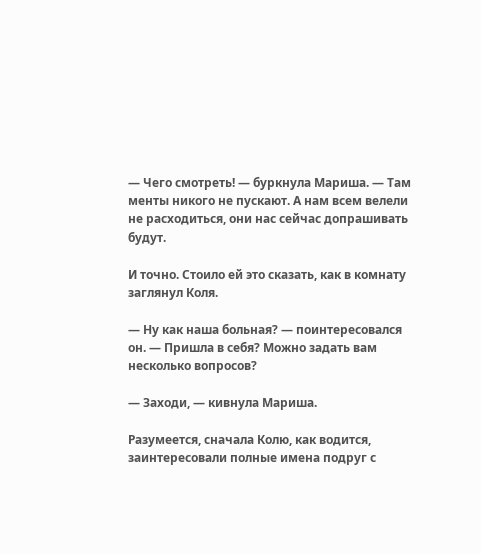— Чего смотреть! — буркнула Мариша. — Там менты никого не пускают. А нам всем велели не расходиться, они нас сейчас допрашивать будут.

И точно. Стоило ей это сказать, как в комнату заглянул Коля.

— Ну как наша больная? — поинтересовался он. — Пришла в себя? Можно задать вам несколько вопросов?

— Заходи, — кивнула Мариша.

Разумеется, сначала Колю, как водится, заинтересовали полные имена подруг с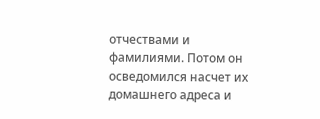отчествами и фамилиями. Потом он осведомился насчет их домашнего адреса и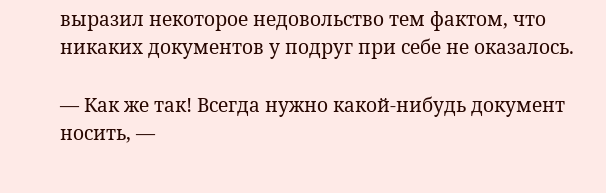выразил некоторое недовольство тем фактом, что никаких документов у подруг при себе не оказалось.

— Как же так! Всегда нужно какой-нибудь документ носить, —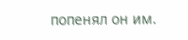попенял он им.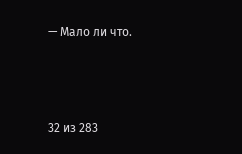— Мало ли что.



32 из 283